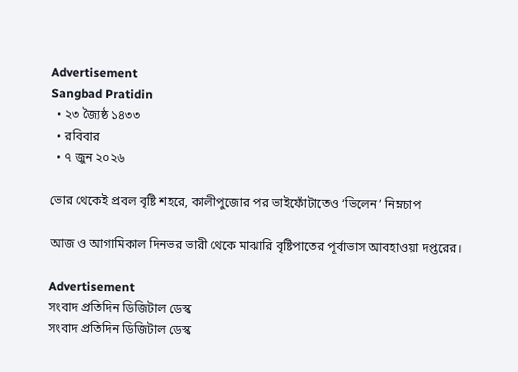Advertisement
Sangbad Pratidin
  • ২৩ জ্যৈষ্ঠ ১৪৩৩
  • রবিবার
  • ৭ জুন ২০২৬

ভোর থেকেই প্রবল বৃষ্টি শহরে, কালীপুজোর পর ভাইফোঁটাতেও ‘ভিলেন’ নিম্নচাপ

আজ ও আগামিকাল দিনভর ভারী থেকে মাঝারি বৃষ্টিপাতের পূর্বাভাস আবহাওয়া দপ্তরের।

Advertisement
সংবাদ প্রতিদিন ডিজিটাল ডেস্ক
সংবাদ প্রতিদিন ডিজিটাল ডেস্ক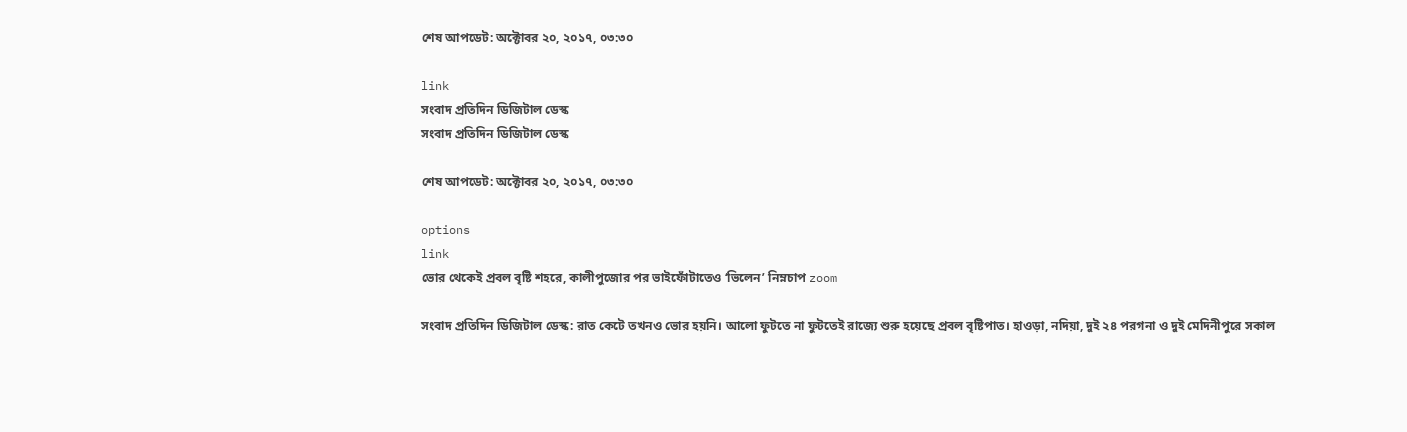শেষ আপডেট: অক্টোবর ২০, ২০১৭, ০৩:৩০

link
সংবাদ প্রতিদিন ডিজিটাল ডেস্ক
সংবাদ প্রতিদিন ডিজিটাল ডেস্ক

শেষ আপডেট: অক্টোবর ২০, ২০১৭, ০৩:৩০

options
link
ভোর থেকেই প্রবল বৃষ্টি শহরে, কালীপুজোর পর ভাইফোঁটাতেও ‘ভিলেন’ নিম্নচাপ zoom

সংবাদ প্রতিদিন ডিজিটাল ডেস্ক: রাত কেটে তখনও ভোর হয়নি। আলো ফুটতে না ফুটতেই রাজ্যে শুরু হয়েছে প্রবল বৃষ্টিপাত। হাওড়া, নদিয়া, দুই ২৪ পরগনা ও দুই মেদিনীপুরে সকাল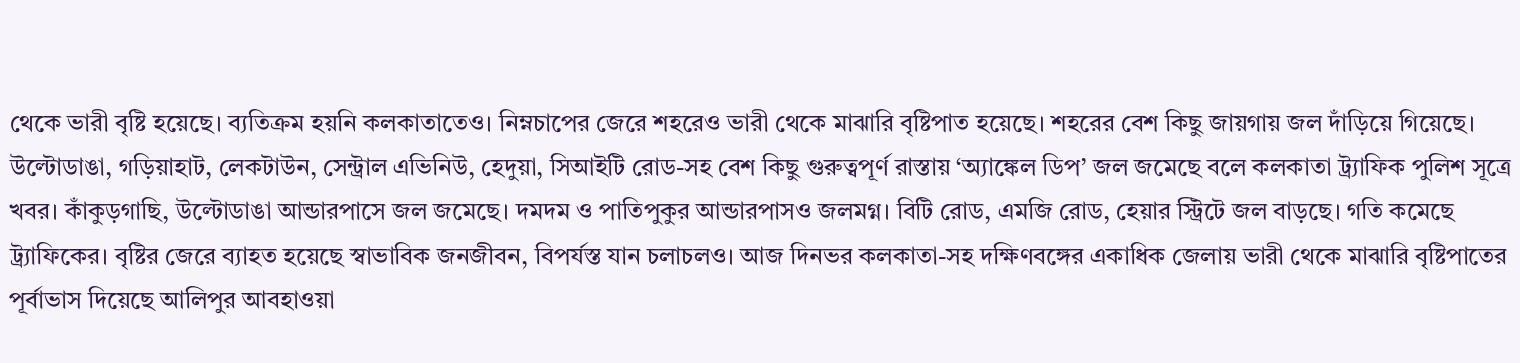থেকে ভারী বৃষ্টি হয়েছে। ব্যতিক্রম হয়নি কলকাতাতেও। নিম্নচাপের জেরে শহরেও ভারী থেকে মাঝারি বৃষ্টিপাত হয়েছে। শহরের বেশ কিছু জায়গায় জল দাঁড়িয়ে গিয়েছে। উল্টোডাঙা, গড়িয়াহাট, লেকটাউন, সেন্ট্রাল এভিনিউ, হেদুয়া, সিআইটি রোড-সহ বেশ কিছু গুরুত্বপূর্ণ রাস্তায় ‘অ্যাঙ্কেল ডিপ’ জল জমেছে বলে কলকাতা ট্র্যাফিক পুলিশ সূত্রে খবর। কাঁকুড়গাছি, উল্টোডাঙা আন্ডারপাসে জল জমেছে। দমদম ও পাতিপুকুর আন্ডারপাসও জলমগ্ন। বিটি রোড, এমজি রোড, হেয়ার স্ট্রিটে জল বাড়ছে। গতি কমেছে ট্র্যাফিকের। বৃষ্টির জেরে ব্যাহত হয়েছে স্বাভাবিক জনজীবন, বিপর্যস্ত যান চলাচলও। আজ দিনভর কলকাতা-সহ দক্ষিণবঙ্গের একাধিক জেলায় ভারী থেকে মাঝারি বৃষ্টিপাতের পূর্বাভাস দিয়েছে আলিপুর আবহাওয়া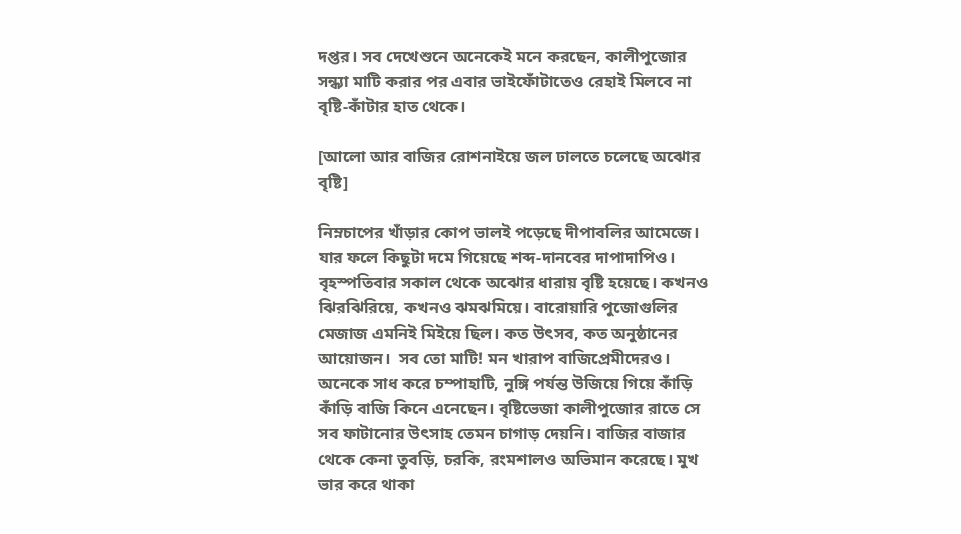দপ্তর। সব দেখেশুনে অনেকেই মনে করছেন, কালীপুজোর সন্ধ্যা মাটি করার পর এবার ভাইফোঁটাতেও রেহাই মিলবে না বৃষ্টি-কাঁটার হাত থেকে।

[আলো আর বাজির রোশনাইয়ে জল ঢালতে চলেছে অঝোর বৃষ্টি]

নিম্নচাপের খাঁড়ার কোপ ভালই পড়েছে দীপাবলির আমেজে। যার ফলে কিছুটা দমে গিয়েছে শব্দ-দানবের দাপাদাপিও। বৃহস্পতিবার সকাল থেকে অঝোর ধারায় বৃষ্টি হয়েছে। কখনও ঝিরঝিরিয়ে, কখনও ঝমঝমিয়ে। বারোয়ারি পুজোগুলির মেজাজ এমনিই মিইয়ে ছিল। কত উৎসব, কত অনুষ্ঠানের আয়োজন।  সব তো মাটি! মন খারাপ বাজিপ্রেমীদেরও। অনেকে সাধ করে চম্পাহাটি, নুঙ্গি পর্যন্ত উজিয়ে গিয়ে কাঁড়ি কাঁড়ি বাজি কিনে এনেছেন। বৃষ্টিভেজা কালীপুজোর রাতে সে সব ফাটানোর উৎসাহ তেমন চাগাড় দেয়নি। বাজির বাজার থেকে কেনা তুবড়ি, চরকি, রংমশালও অভিমান করেছে। মুখ ভার করে থাকা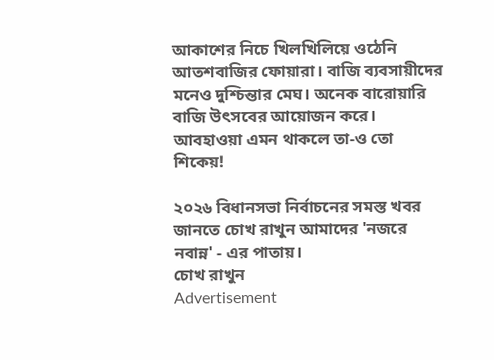আকাশের নিচে খিলখিলিয়ে ওঠেনি আতশবাজির ফোয়ারা। বাজি ব্যবসায়ীদের মনেও দুশ্চিন্তার মেঘ। অনেক বারোয়ারি বাজি উৎসবের আয়োজন করে। আবহাওয়া এমন থাকলে তা-ও তো শিকেয়!

২০২৬ বিধানসভা নির্বাচনের সমস্ত খবর জানতে চোখ রাখুন আমাদের 'নজরে নবান্ন' - এর পাতায়।
চোখ রাখুন
Advertisement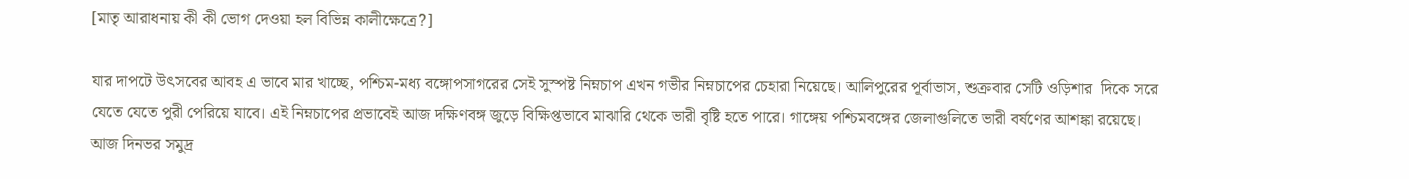[মাতৃ আরাধনায় কী কী ভোগ দেওয়া হল বিভিন্ন কালীক্ষেত্রে?]

যার দাপটে উৎসবের আবহ এ ভাবে মার খাচ্ছে, পশ্চিম-মধ্য বঙ্গোপসাগরের সেই সুস্পষ্ট নিম্নচাপ এখন গভীর নিম্নচাপের চেহারা নিয়েছে। আলিপুরের পূর্বাভাস, শুক্রবার সেটি ওড়িশার  দিকে সরে যেতে যেতে পুরী পেরিয়ে যাবে। এই নিম্নচাপের প্রভাবেই আজ দক্ষিণবঙ্গ জুড়ে বিক্ষিপ্তভাবে মাঝারি থেকে ভারী বৃষ্টি হতে পারে। গাঙ্গেয় পশ্চিমবঙ্গের জেলাগুলিতে ভারী বর্ষণের আশঙ্কা রয়েছে। আজ দিনভর সমুদ্র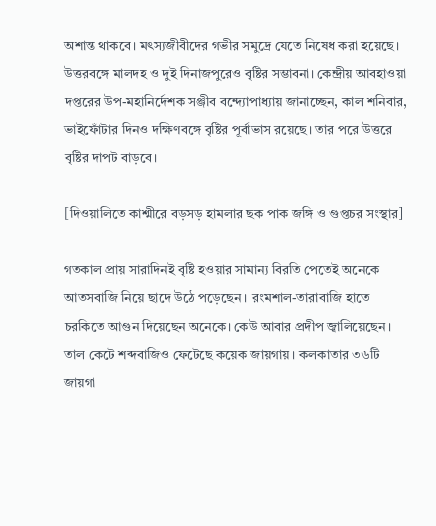অশান্ত থাকবে। মৎস্যজীবীদের গভীর সমুদ্রে যেতে নিষেধ করা হয়েছে। উত্তরবঙ্গে মালদহ ও দুই দিনাজপুরেও বৃষ্টির সম্ভাবনা। কেন্দ্রীয় আবহাওয়া দপ্তরের উপ-মহানির্দেশক সঞ্জীব বন্দ্যোপাধ্যায় জানাচ্ছেন, কাল শনিবার, ভাইফোঁটার দিনও দক্ষিণবঙ্গে বৃষ্টির পূর্বাভাস রয়েছে। তার পরে উত্তরে বৃষ্টির দাপট বাড়বে।

[দিওয়ালিতে কাশ্মীরে বড়সড় হামলার ছক পাক জঙ্গি ও গুপ্তচর সংস্থার]

গতকাল প্রায় সারাদিনই বৃষ্টি হওয়ার সামান্য বিরতি পেতেই অনেকে আতসবাজি নিয়ে ছাদে উঠে পড়েছেন। রংমশাল-তারাবাজি হাতে চরকিতে আগুন দিয়েছেন অনেকে। কেউ আবার প্রদীপ জ্বালিয়েছেন। তাল কেটে শব্দবাজিও ফেটেছে কয়েক জায়গায়। কলকাতার ৩৬টি জায়গা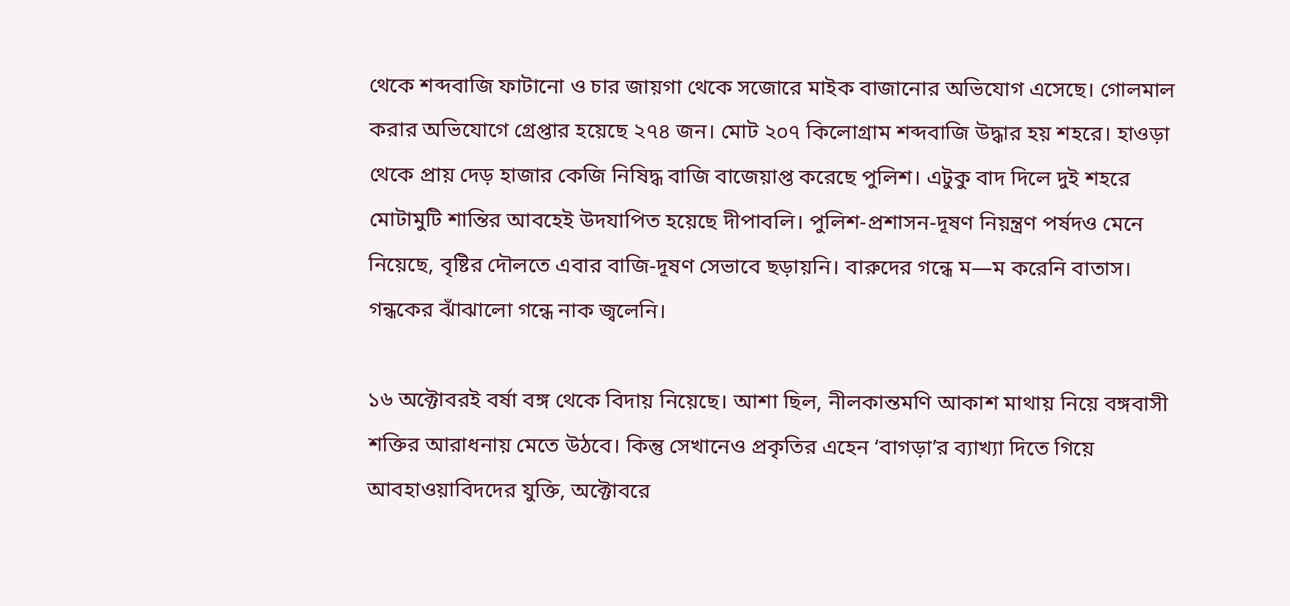থেকে শব্দবাজি ফাটানো ও চার জায়গা থেকে সজোরে মাইক বাজানোর অভিযোগ এসেছে। গোলমাল করার অভিযোগে গ্রেপ্তার হয়েছে ২৭৪ জন। মোট ২০৭ কিলোগ্রাম শব্দবাজি উদ্ধার হয় শহরে। হাওড়া থেকে প্রায় দেড় হাজার কেজি নিষিদ্ধ বাজি বাজেয়াপ্ত করেছে পুলিশ। এটুকু বাদ দিলে দুই শহরে মোটামুটি শান্তির আবহেই উদযাপিত হয়েছে দীপাবলি। পুলিশ-প্রশাসন-দূষণ নিয়ন্ত্রণ পর্ষদও মেনে নিয়েছে, বৃষ্টির দৌলতে এবার বাজি-দূষণ সেভাবে ছড়ায়নি। বারুদের গন্ধে ম—ম করেনি বাতাস। গন্ধকের ঝাঁঝালো গন্ধে নাক জ্বলেনি।

১৬ অক্টোবরই বর্ষা বঙ্গ থেকে বিদায় নিয়েছে। আশা ছিল, নীলকান্তমণি আকাশ মাথায় নিয়ে বঙ্গবাসী শক্তির আরাধনায় মেতে উঠবে। কিন্তু সেখানেও প্রকৃতির এহেন ‘বাগড়া’র ব্যাখ্যা দিতে গিয়ে আবহাওয়াবিদদের যুক্তি, অক্টোবরে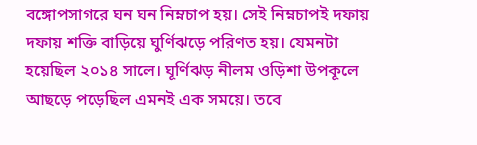বঙ্গোপসাগরে ঘন ঘন নিম্নচাপ হয়। সেই নিম্নচাপই দফায় দফায় শক্তি বাড়িয়ে ঘুর্ণিঝড়ে পরিণত হয়। যেমনটা হয়েছিল ২০১৪ সালে। ঘূর্ণিঝড় নীলম ওড়িশা উপকূলে আছড়ে পড়েছিল এমনই এক সময়ে। তবে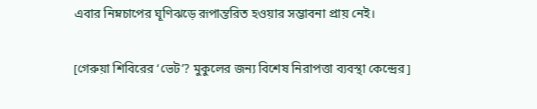এবার নিম্নচাপের ঘূণিঝড়ে রূপান্তরিত হওয়ার সম্ভাবনা ‌প্রায় নেই।

[গেরুয়া শিবিরের ‘ভেট’? মুকুলের জন্য বিশেষ নিরাপত্তা ব্যবস্থা কেন্দ্রের]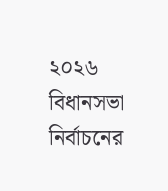২০২৬ বিধানসভা নির্বাচনের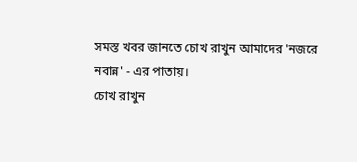সমস্ত খবর জানতে চোখ রাখুন আমাদের 'নজরে নবান্ন' - এর পাতায়।
চোখ রাখুন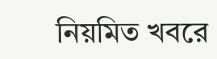নিয়মিত খবরে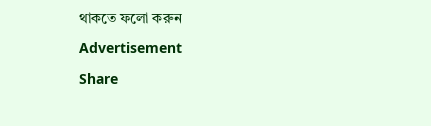থাকতে ফলো করুন

Advertisement

Share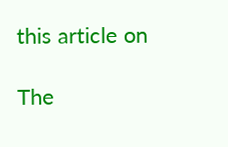this article on

The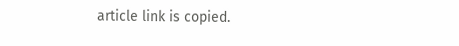article link is copied.